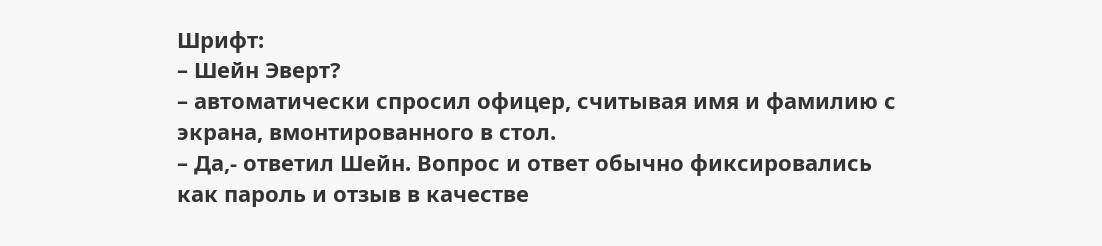Шрифт:
– Шейн Эверт?
– автоматически спросил офицер, считывая имя и фамилию с экрана, вмонтированного в стол.
– Да,- ответил Шейн. Вопрос и ответ обычно фиксировались как пароль и отзыв в качестве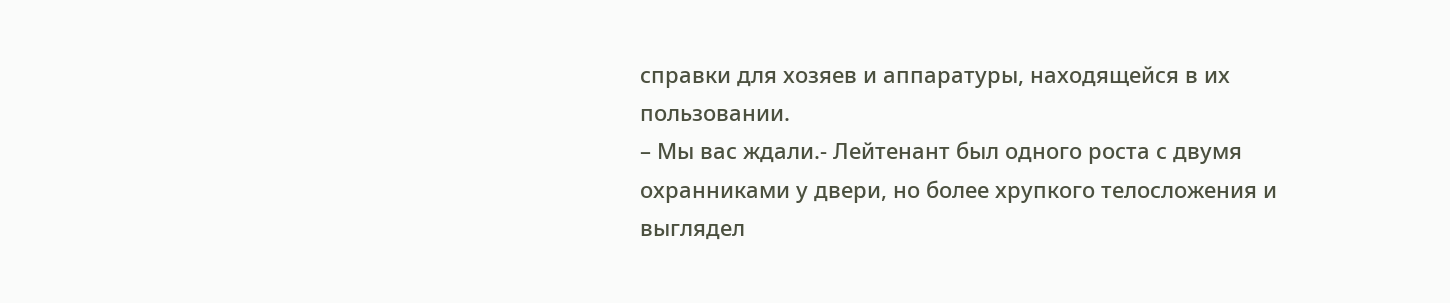справки для хозяев и аппаратуры, находящейся в их пользовании.
– Мы вас ждали.- Лейтенант был одного роста с двумя охранниками у двери, но более хрупкого телосложения и выглядел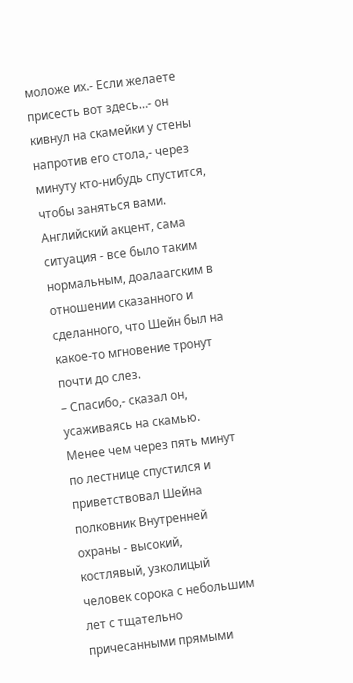моложе их.- Если желаете присесть вот здесь…- он кивнул на скамейки у стены напротив его стола,- через минуту кто-нибудь спустится, чтобы заняться вами.
Английский акцент, сама ситуация - все было таким нормальным, доалаагским в отношении сказанного и сделанного, что Шейн был на какое-то мгновение тронут почти до слез.
– Спасибо,- сказал он, усаживаясь на скамью. Менее чем через пять минут по лестнице спустился и приветствовал Шейна полковник Внутренней охраны - высокий, костлявый, узколицый человек сорока с небольшим лет с тщательно причесанными прямыми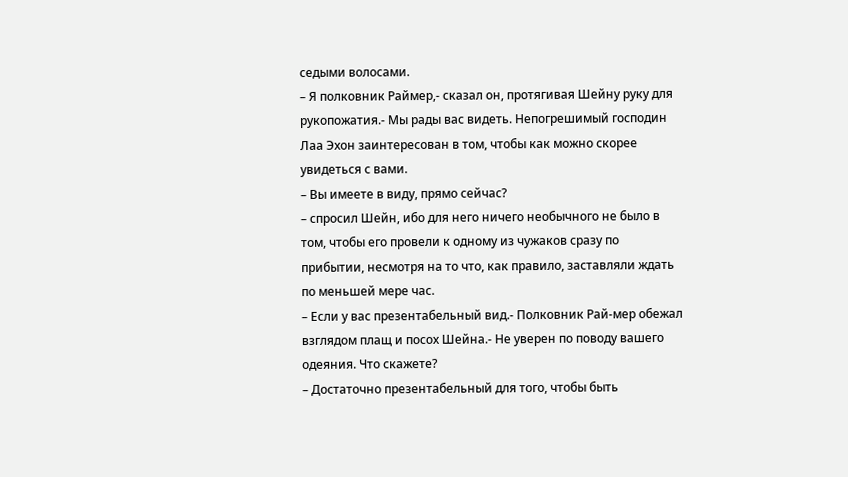седыми волосами.
– Я полковник Раймер,- сказал он, протягивая Шейну руку для рукопожатия.- Мы рады вас видеть. Непогрешимый господин Лаа Эхон заинтересован в том, чтобы как можно скорее увидеться с вами.
– Вы имеете в виду, прямо сейчас?
– спросил Шейн, ибо для него ничего необычного не было в том, чтобы его провели к одному из чужаков сразу по прибытии, несмотря на то что, как правило, заставляли ждать по меньшей мере час.
– Если у вас презентабельный вид.- Полковник Рай-мер обежал взглядом плащ и посох Шейна.- Не уверен по поводу вашего одеяния. Что скажете?
– Достаточно презентабельный для того, чтобы быть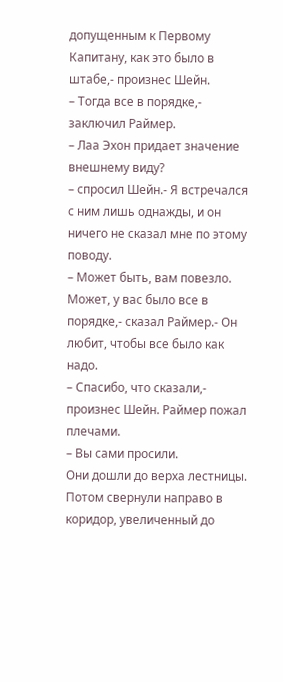допущенным к Первому Капитану, как это было в штабе,- произнес Шейн.
– Тогда все в порядке,- заключил Раймер.
– Лаа Эхон придает значение внешнему виду?
– спросил Шейн.- Я встречался с ним лишь однажды, и он ничего не сказал мне по этому поводу.
– Может быть, вам повезло. Может, у вас было все в порядке,- сказал Раймер.- Он любит, чтобы все было как надо.
– Спасибо, что сказали,- произнес Шейн. Раймер пожал плечами.
– Вы сами просили.
Они дошли до верха лестницы. Потом свернули направо в коридор, увеличенный до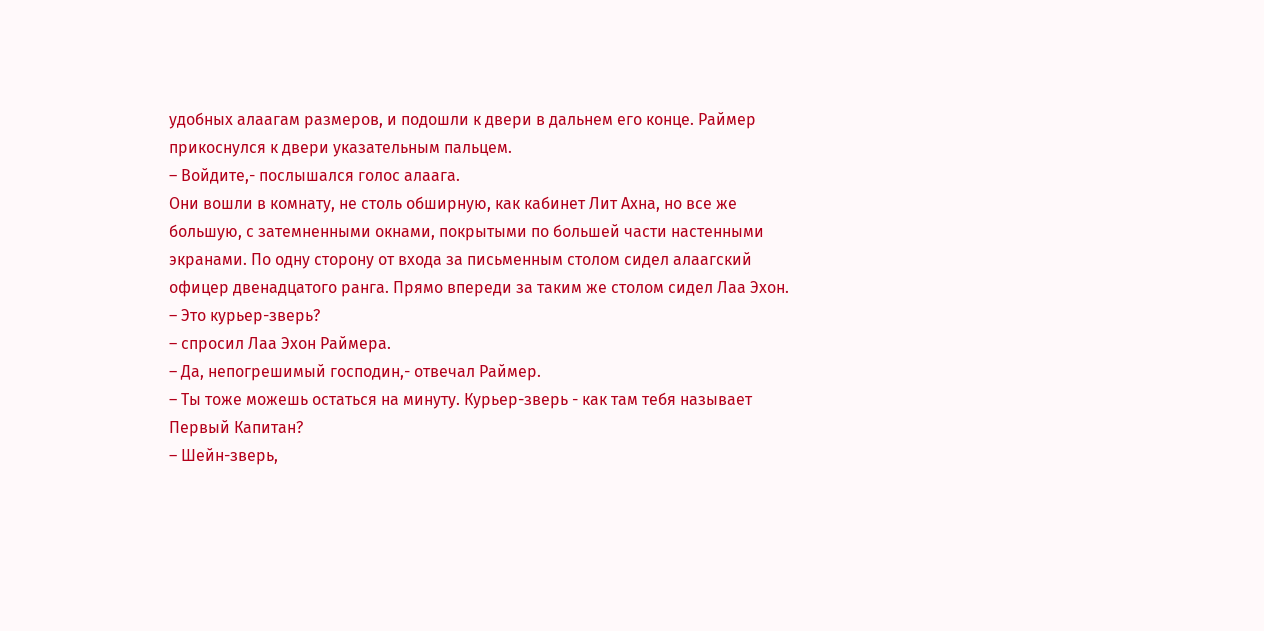удобных алаагам размеров, и подошли к двери в дальнем его конце. Раймер прикоснулся к двери указательным пальцем.
– Войдите,- послышался голос алаага.
Они вошли в комнату, не столь обширную, как кабинет Лит Ахна, но все же большую, с затемненными окнами, покрытыми по большей части настенными экранами. По одну сторону от входа за письменным столом сидел алаагский офицер двенадцатого ранга. Прямо впереди за таким же столом сидел Лаа Эхон.
– Это курьер-зверь?
– спросил Лаа Эхон Раймера.
– Да, непогрешимый господин,- отвечал Раймер.
– Ты тоже можешь остаться на минуту. Курьер-зверь - как там тебя называет Первый Капитан?
– Шейн-зверь,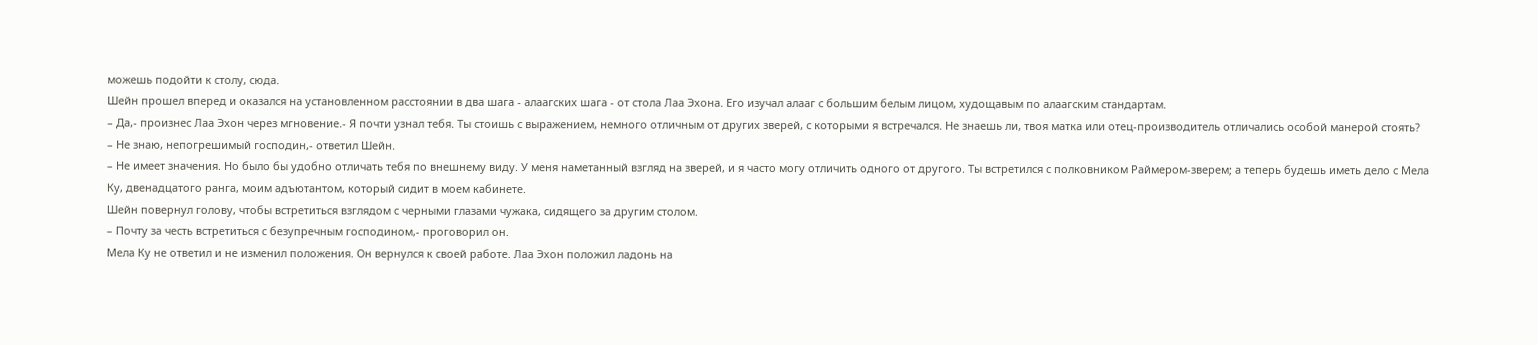можешь подойти к столу, сюда.
Шейн прошел вперед и оказался на установленном расстоянии в два шага - алаагских шага - от стола Лаа Эхона. Его изучал алааг с большим белым лицом, худощавым по алаагским стандартам.
– Да,- произнес Лаа Эхон через мгновение.- Я почти узнал тебя. Ты стоишь с выражением, немного отличным от других зверей, с которыми я встречался. Не знаешь ли, твоя матка или отец-производитель отличались особой манерой стоять?
– Не знаю, непогрешимый господин,- ответил Шейн.
– Не имеет значения. Но было бы удобно отличать тебя по внешнему виду. У меня наметанный взгляд на зверей, и я часто могу отличить одного от другого. Ты встретился с полковником Раймером-зверем; а теперь будешь иметь дело с Мела Ку, двенадцатого ранга, моим адъютантом, который сидит в моем кабинете.
Шейн повернул голову, чтобы встретиться взглядом с черными глазами чужака, сидящего за другим столом.
– Почту за честь встретиться с безупречным господином,- проговорил он.
Мела Ку не ответил и не изменил положения. Он вернулся к своей работе. Лаа Эхон положил ладонь на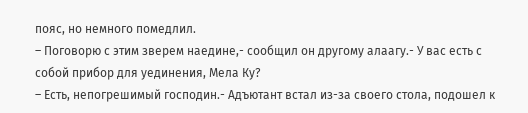пояс, но немного помедлил.
– Поговорю с этим зверем наедине,- сообщил он другому алаагу.- У вас есть с собой прибор для уединения, Мела Ку?
– Есть, непогрешимый господин.- Адъютант встал из-за своего стола, подошел к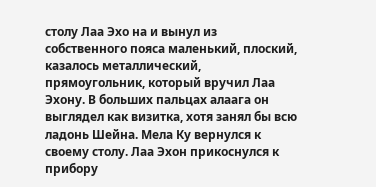столу Лаа Эхо на и вынул из собственного пояса маленький, плоский, казалось металлический, прямоугольник, который вручил Лаа Эхону. В больших пальцах алаага он выглядел как визитка, хотя занял бы всю ладонь Шейна. Мела Ку вернулся к своему столу. Лаа Эхон прикоснулся к прибору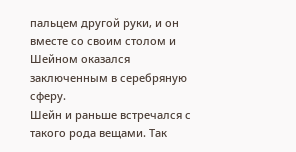пальцем другой руки, и он вместе со своим столом и Шейном оказался заключенным в серебряную сферу.
Шейн и раньше встречался с такого рода вещами. Так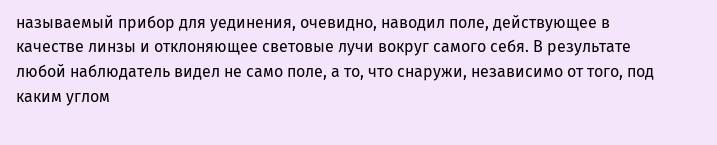называемый прибор для уединения, очевидно, наводил поле, действующее в качестве линзы и отклоняющее световые лучи вокруг самого себя. В результате любой наблюдатель видел не само поле, а то, что снаружи, независимо от того, под каким углом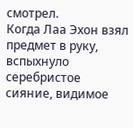смотрел.
Когда Лаа Эхон взял предмет в руку, вспыхнуло серебристое сияние, видимое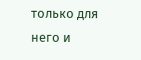только для него и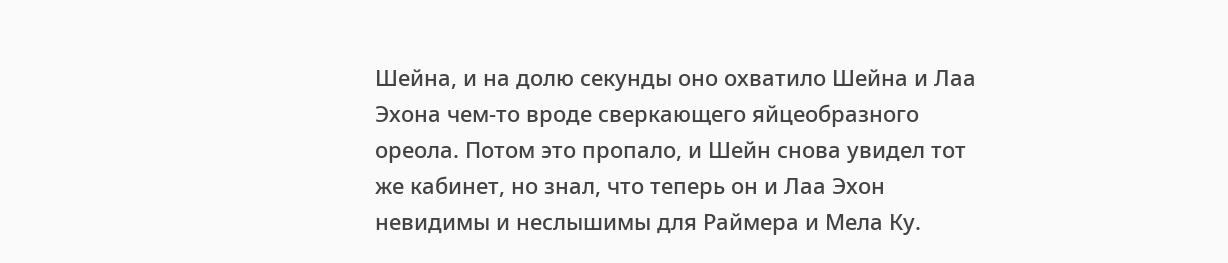Шейна, и на долю секунды оно охватило Шейна и Лаа Эхона чем-то вроде сверкающего яйцеобразного ореола. Потом это пропало, и Шейн снова увидел тот же кабинет, но знал, что теперь он и Лаа Эхон невидимы и неслышимы для Раймера и Мела Ку.